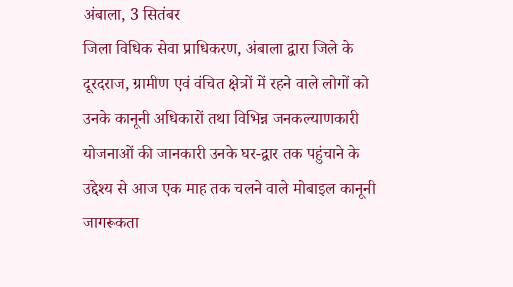अंबाला, 3 सितंबर
जिला विधिक सेवा प्राधिकरण, अंबाला द्वारा जिले के दूरदराज, ग्रामीण एवं वंचित क्षेत्रों में रहने वाले लोगों को उनके कानूनी अधिकारों तथा विभिन्न जनकल्याणकारी योजनाओं की जानकारी उनके घर-द्वार तक पहुंचाने के उद्देश्य से आज एक माह तक चलने वाले मोबाइल कानूनी जागरूकता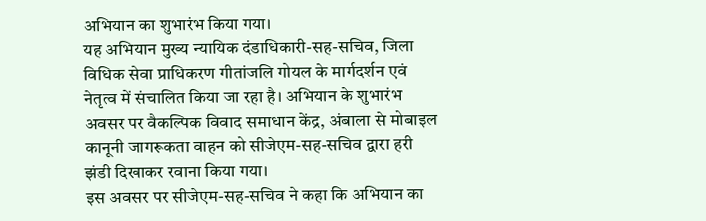अभियान का शुभारंभ किया गया।
यह अभियान मुख्य न्यायिक दंडाधिकारी-सह-सचिव, जिला विधिक सेवा प्राधिकरण गीतांजलि गोयल के मार्गदर्शन एवं नेतृत्व में संचालित किया जा रहा है। अभियान के शुभारंभ अवसर पर वैकल्पिक विवाद समाधान केंद्र, अंबाला से मोबाइल कानूनी जागरूकता वाहन को सीजेएम-सह-सचिव द्वारा हरी झंडी दिखाकर रवाना किया गया।
इस अवसर पर सीजेएम-सह-सचिव ने कहा कि अभियान का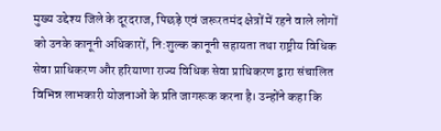मुख्य उद्देश्य जिले के दूरदराज, पिछड़े एवं जरूरतमंद क्षेत्रों में रहने वाले लोगों को उनके कानूनी अधिकारों, नि:शुल्क कानूनी सहायता तथा राष्ट्रीय विधिक सेवा प्राधिकरण और हरियाणा राज्य विधिक सेवा प्राधिकरण द्वारा संचालित विभिन्न लाभकारी योजनाओं के प्रति जागरूक करना है। उन्होंने कहा कि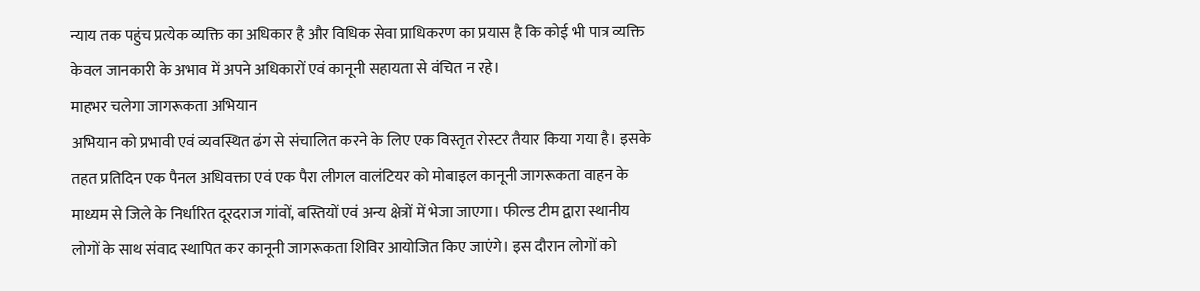न्याय तक पहुंच प्रत्येक व्यक्ति का अधिकार है और विधिक सेवा प्राधिकरण का प्रयास है कि कोई भी पात्र व्यक्ति केवल जानकारी के अभाव में अपने अधिकारों एवं कानूनी सहायता से वंचित न रहे।
माहभर चलेगा जागरूकता अभियान
अभियान को प्रभावी एवं व्यवस्थित ढंग से संचालित करने के लिए एक विस्तृत रोस्टर तैयार किया गया है। इसके तहत प्रतिदिन एक पैनल अधिवक्ता एवं एक पैरा लीगल वालंटियर को मोबाइल कानूनी जागरूकता वाहन के माध्यम से जिले के निर्धारित दूरदराज गांवों, बस्तियों एवं अन्य क्षेत्रों में भेजा जाएगा। फील्ड टीम द्वारा स्थानीय लोगों के साथ संवाद स्थापित कर कानूनी जागरूकता शिविर आयोजित किए जाएंगे। इस दौरान लोगों को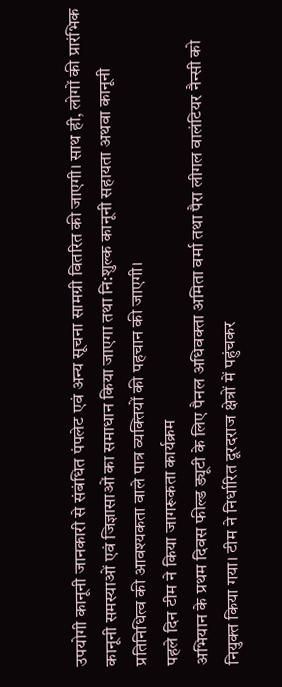उपयोगी कानूनी जानकारी से संबंधित पंपलेट एवं अन्य सूचना सामग्री वितरित की जाएगी। साथ ही, लोगों की प्रारंभिक कानूनी समस्याओं एवं जिज्ञासाओं का समाधान किया जाएगा तथा नि:शुल्क कानूनी सहायता अथवा कानूनी प्रतिनिधित्व की आवश्यकता वाले पात्र व्यक्तियों की पहचान की जाएगी।
पहले दिन टीम ने किया जागरूकता कार्यक्रम
अभियान के प्रथम दिवस फील्ड ड्यूटी के लिए पैनल अधिवक्ता अमिता वर्मा तथा पैरा लीगल वालंटियर नैन्सी को नियुक्त किया गया। टीम ने निर्धारित दूरदराज क्षेत्रों में पहुंचकर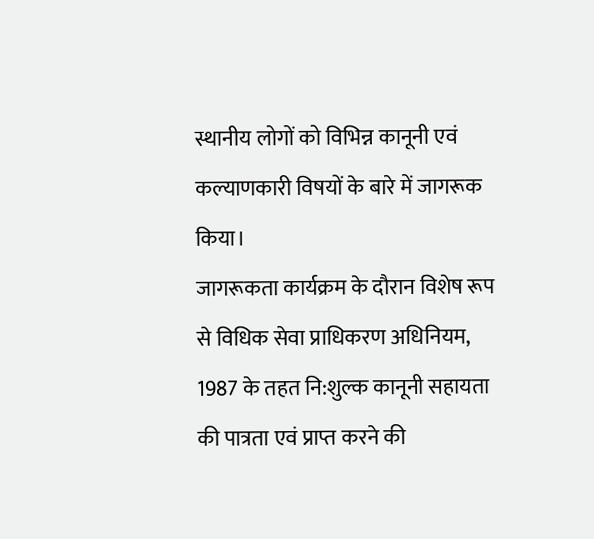स्थानीय लोगों को विभिन्न कानूनी एवं कल्याणकारी विषयों के बारे में जागरूक किया।
जागरूकता कार्यक्रम के दौरान विशेष रूप से विधिक सेवा प्राधिकरण अधिनियम, 1987 के तहत नि:शुल्क कानूनी सहायता की पात्रता एवं प्राप्त करने की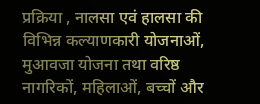प्रक्रिया , नालसा एवं हालसा की विभिन्न कल्याणकारी योजनाओं, मुआवजा योजना तथा वरिष्ठ नागरिकों, महिलाओं, बच्चों और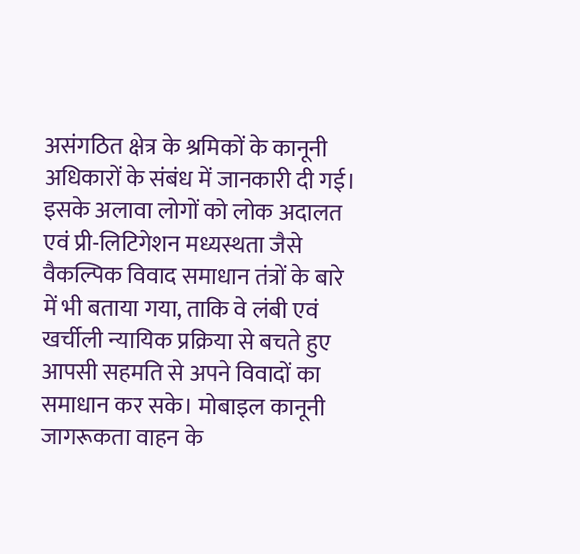असंगठित क्षेत्र के श्रमिकों के कानूनी अधिकारों के संबंध में जानकारी दी गई।
इसके अलावा लोगों को लोक अदालत एवं प्री-लिटिगेशन मध्यस्थता जैसे वैकल्पिक विवाद समाधान तंत्रों के बारे में भी बताया गया, ताकि वे लंबी एवं खर्चीली न्यायिक प्रक्रिया से बचते हुए आपसी सहमति से अपने विवादों का समाधान कर सके। मोबाइल कानूनी जागरूकता वाहन के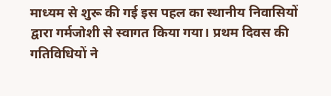माध्यम से शुरू की गई इस पहल का स्थानीय निवासियों द्वारा गर्मजोशी से स्वागत किया गया। प्रथम दिवस की गतिविधियों ने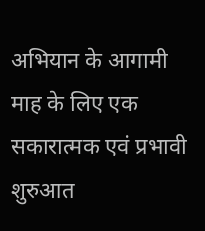अभियान के आगामी माह के लिए एक सकारात्मक एवं प्रभावी शुरुआत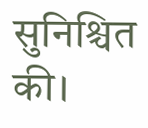सुनिश्चित की।